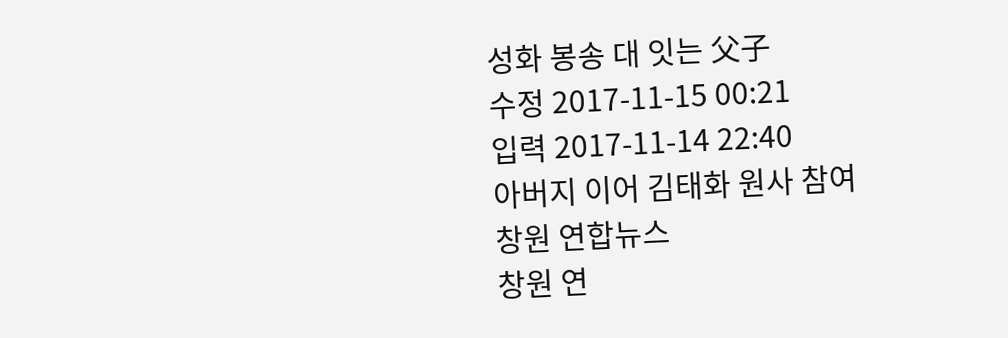성화 봉송 대 잇는 父子
수정 2017-11-15 00:21
입력 2017-11-14 22:40
아버지 이어 김태화 원사 참여
창원 연합뉴스
창원 연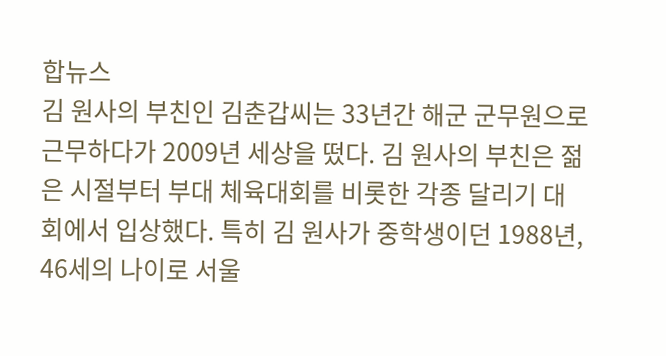합뉴스
김 원사의 부친인 김춘갑씨는 33년간 해군 군무원으로 근무하다가 2009년 세상을 떴다. 김 원사의 부친은 젊은 시절부터 부대 체육대회를 비롯한 각종 달리기 대회에서 입상했다. 특히 김 원사가 중학생이던 1988년, 46세의 나이로 서울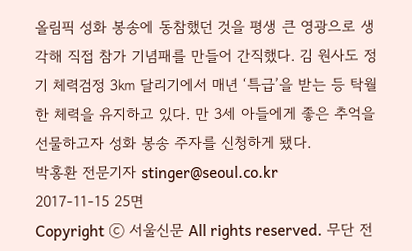올림픽 성화 봉송에 동참했던 것을 평생 큰 영광으로 생각해 직접 참가 기념패를 만들어 간직했다. 김 원사도 정기 체력검정 3㎞ 달리기에서 매년 ‘특급’을 받는 등 탁월한 체력을 유지하고 있다. 만 3세 아들에게 좋은 추억을 선물하고자 성화 봉송 주자를 신청하게 됐다.
박홍환 전문기자 stinger@seoul.co.kr
2017-11-15 25면
Copyright ⓒ 서울신문 All rights reserved. 무단 전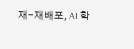재-재배포, AI 학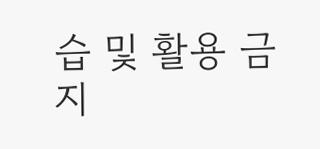습 및 활용 금지